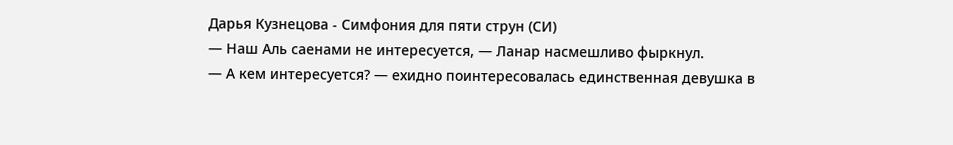Дарья Кузнецова - Симфония для пяти струн (СИ)
— Наш Аль саенами не интересуется, — Ланар насмешливо фыркнул.
— А кем интересуется? — ехидно поинтересовалась единственная девушка в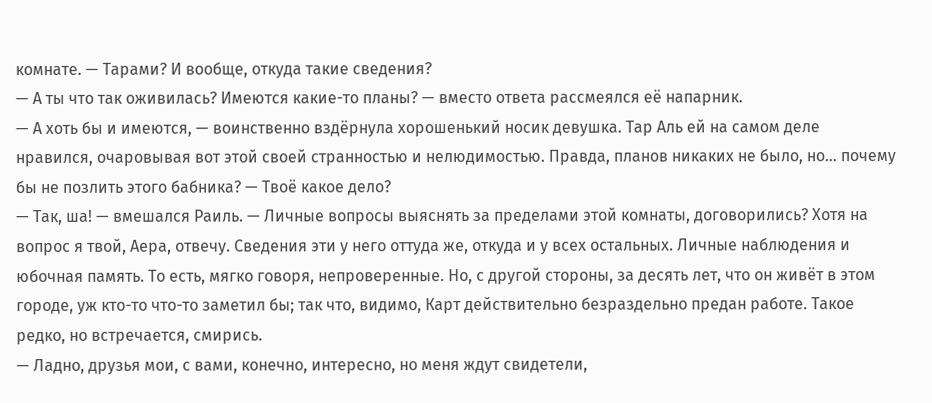комнате. — Тарами? И вообще, откуда такие сведения?
— А ты что так оживилась? Имеются какие-то планы? — вместо ответа рассмеялся её напарник.
— А хоть бы и имеются, — воинственно вздёрнула хорошенький носик девушка. Тар Аль ей на самом деле нравился, очаровывая вот этой своей странностью и нелюдимостью. Правда, планов никаких не было, но… почему бы не позлить этого бабника? — Твоё какое дело?
— Так, ша! — вмешался Раиль. — Личные вопросы выяснять за пределами этой комнаты, договорились? Хотя на вопрос я твой, Аера, отвечу. Сведения эти у него оттуда же, откуда и у всех остальных. Личные наблюдения и юбочная память. То есть, мягко говоря, непроверенные. Но, с другой стороны, за десять лет, что он живёт в этом городе, уж кто-то что-то заметил бы; так что, видимо, Карт действительно безраздельно предан работе. Такое редко, но встречается, смирись.
— Ладно, друзья мои, с вами, конечно, интересно, но меня ждут свидетели,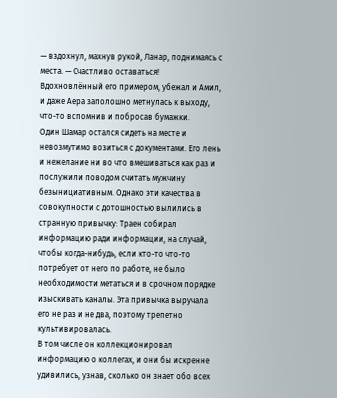— вздохнул, махнув рукой, Ланар, поднимаясь с места. — Счастливо оставаться!
Вдохновлённый его примером, убежал и Амил, и даже Аера заполошно метнулась к выходу, что-то вспомнив и побросав бумажки.
Один Шамар остался сидеть на месте и невозмутимо возиться с документами. Его лень и нежелание ни во что вмешиваться как раз и послужили поводом считать мужчину безынициативным. Однако эти качества в совокупности с дотошностью вылились в странную привычку: Траен собирал информацию ради информации, на случай, чтобы когда-нибудь, если кто-то что-то потребует от него по работе, не было необходимости метаться и в срочном порядке изыскивать каналы. Эта привычка выручала его не раз и не два, поэтому трепетно культивировалась.
В том числе он коллекционировал информацию о коллегах, и они бы искренне удивились, узнав, сколько он знает обо всех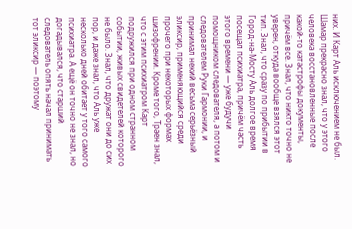них. И Карт Аль исключением не был. Шамар прекрасно знал, что у этого человека восстановленные после какой-то катастрофы документы, причём все. Знал, что никто точно не уверен, откуда вообще взялся этот тип. Знал, что сразу по прибытии в Город-на-Мосту Аль долгое время посещал психиатра, причём часть этого времени — уже будучи помощником следователя, а потом и следователем Руки Гармонии, и принимал некий весьма серьёзный эликсир, применяющийся среди прочего при некоторых формах шизофрении. Кроме того, Траен знал, что с этим психиатром Карт подружился при одном странном событии, живых свидетелей которого не было. Знал, что дружат они до сих пор, и даже знал, что Аль уже несколько дней обитает у того самого психиатра. А ещё он точно не знал, но догадывался, что старший следователь опять начал принимать тот эликсир — поэтому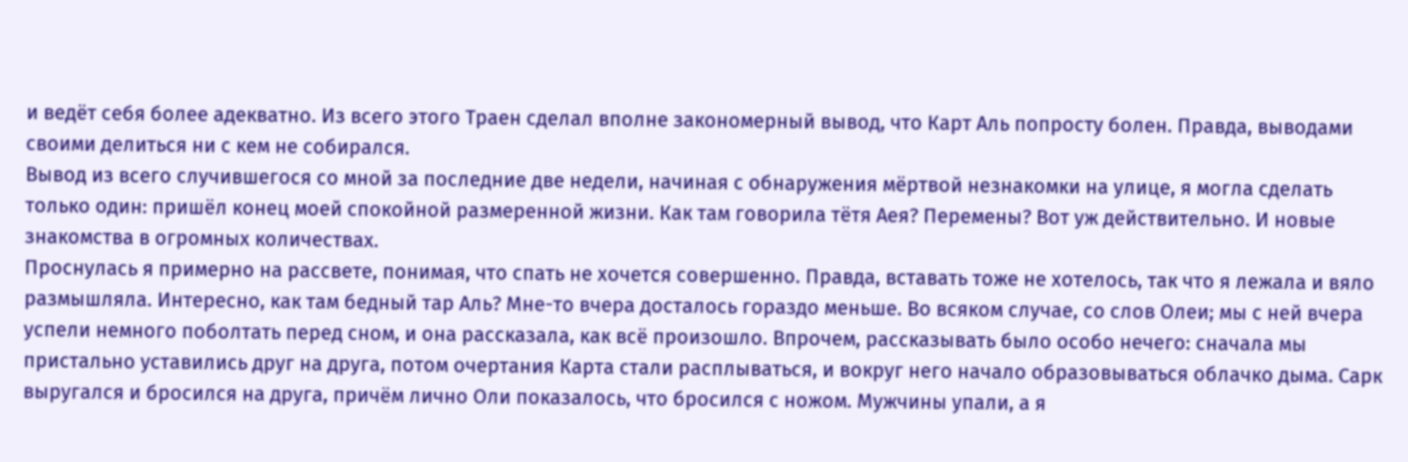и ведёт себя более адекватно. Из всего этого Траен сделал вполне закономерный вывод, что Карт Аль попросту болен. Правда, выводами своими делиться ни с кем не собирался.
Вывод из всего случившегося со мной за последние две недели, начиная с обнаружения мёртвой незнакомки на улице, я могла сделать только один: пришёл конец моей спокойной размеренной жизни. Как там говорила тётя Аея? Перемены? Вот уж действительно. И новые знакомства в огромных количествах.
Проснулась я примерно на рассвете, понимая, что спать не хочется совершенно. Правда, вставать тоже не хотелось, так что я лежала и вяло размышляла. Интересно, как там бедный тар Аль? Мне-то вчера досталось гораздо меньше. Во всяком случае, со слов Олеи; мы с ней вчера успели немного поболтать перед сном, и она рассказала, как всё произошло. Впрочем, рассказывать было особо нечего: сначала мы пристально уставились друг на друга, потом очертания Карта стали расплываться, и вокруг него начало образовываться облачко дыма. Сарк выругался и бросился на друга, причём лично Оли показалось, что бросился с ножом. Мужчины упали, а я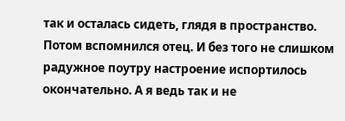так и осталась сидеть, глядя в пространство.
Потом вспомнился отец. И без того не слишком радужное поутру настроение испортилось окончательно. А я ведь так и не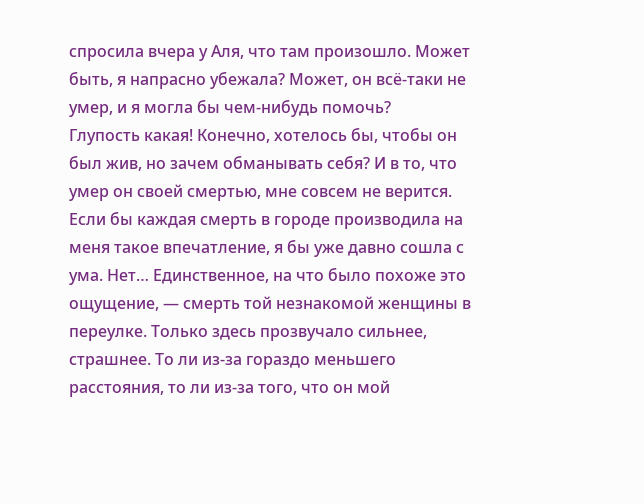спросила вчера у Аля, что там произошло. Может быть, я напрасно убежала? Может, он всё-таки не умер, и я могла бы чем-нибудь помочь?
Глупость какая! Конечно, хотелось бы, чтобы он был жив, но зачем обманывать себя? И в то, что умер он своей смертью, мне совсем не верится. Если бы каждая смерть в городе производила на меня такое впечатление, я бы уже давно сошла с ума. Нет… Единственное, на что было похоже это ощущение, — смерть той незнакомой женщины в переулке. Только здесь прозвучало сильнее, страшнее. То ли из-за гораздо меньшего расстояния, то ли из-за того, что он мой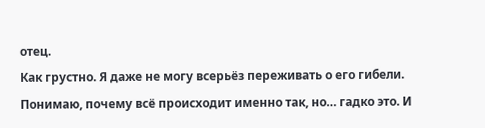отец.
Как грустно. Я даже не могу всерьёз переживать о его гибели. Понимаю, почему всё происходит именно так, но… гадко это. И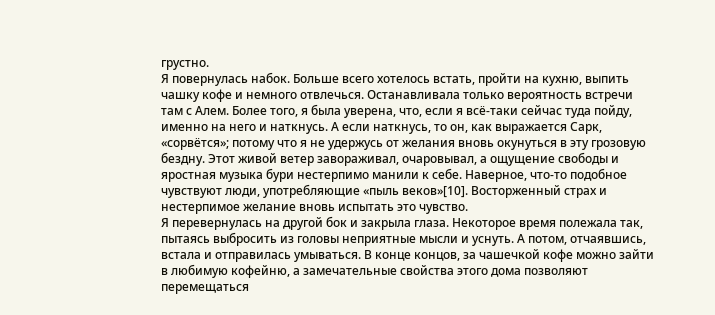грустно.
Я повернулась набок. Больше всего хотелось встать, пройти на кухню, выпить чашку кофе и немного отвлечься. Останавливала только вероятность встречи там с Алем. Более того, я была уверена, что, если я всё-таки сейчас туда пойду, именно на него и наткнусь. А если наткнусь, то он, как выражается Сарк, «сорвётся»; потому что я не удержусь от желания вновь окунуться в эту грозовую бездну. Этот живой ветер завораживал, очаровывал, а ощущение свободы и яростная музыка бури нестерпимо манили к себе. Наверное, что-то подобное чувствуют люди, употребляющие «пыль веков»[10]. Восторженный страх и нестерпимое желание вновь испытать это чувство.
Я перевернулась на другой бок и закрыла глаза. Некоторое время полежала так, пытаясь выбросить из головы неприятные мысли и уснуть. А потом, отчаявшись, встала и отправилась умываться. В конце концов, за чашечкой кофе можно зайти в любимую кофейню, а замечательные свойства этого дома позволяют перемещаться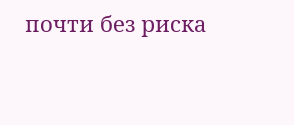почти без риска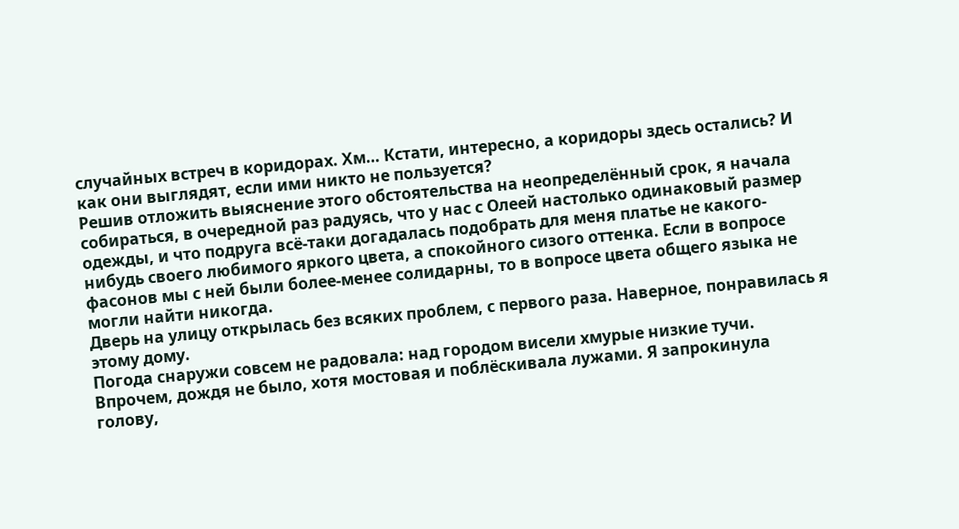случайных встреч в коридорах. Хм… Кстати, интересно, а коридоры здесь остались? И как они выглядят, если ими никто не пользуется?
Решив отложить выяснение этого обстоятельства на неопределённый срок, я начала собираться, в очередной раз радуясь, что у нас с Олеей настолько одинаковый размер одежды, и что подруга всё-таки догадалась подобрать для меня платье не какого-нибудь своего любимого яркого цвета, а спокойного сизого оттенка. Если в вопросе фасонов мы с ней были более-менее солидарны, то в вопросе цвета общего языка не могли найти никогда.
Дверь на улицу открылась без всяких проблем, с первого раза. Наверное, понравилась я этому дому.
Погода снаружи совсем не радовала: над городом висели хмурые низкие тучи. Впрочем, дождя не было, хотя мостовая и поблёскивала лужами. Я запрокинула голову,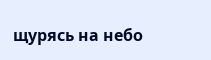щурясь на небо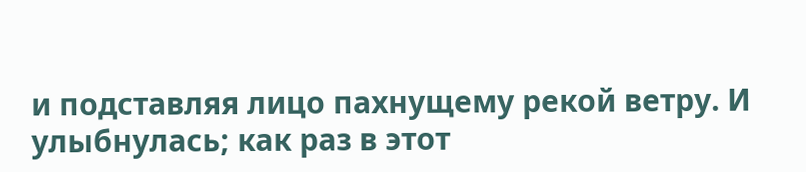и подставляя лицо пахнущему рекой ветру. И улыбнулась; как раз в этот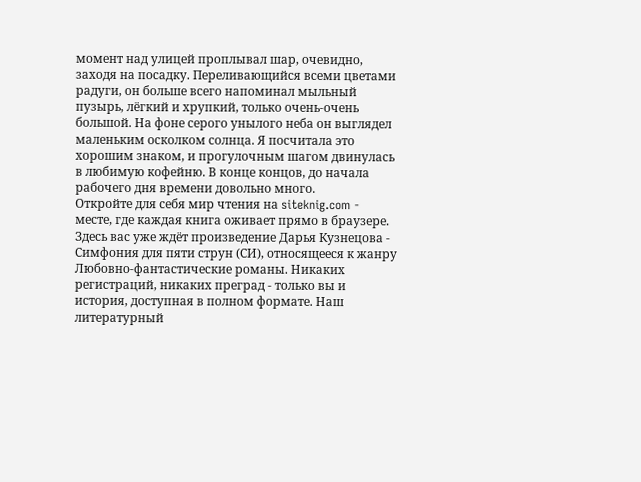момент над улицей проплывал шар, очевидно, заходя на посадку. Переливающийся всеми цветами радуги, он больше всего напоминал мыльный пузырь, лёгкий и хрупкий, только очень-очень большой. На фоне серого унылого неба он выглядел маленьким осколком солнца. Я посчитала это хорошим знаком, и прогулочным шагом двинулась в любимую кофейню. В конце концов, до начала рабочего дня времени довольно много.
Откройте для себя мир чтения на siteknig.com - месте, где каждая книга оживает прямо в браузере. Здесь вас уже ждёт произведение Дарья Кузнецова - Симфония для пяти струн (СИ), относящееся к жанру Любовно-фантастические романы. Никаких регистраций, никаких преград - только вы и история, доступная в полном формате. Наш литературный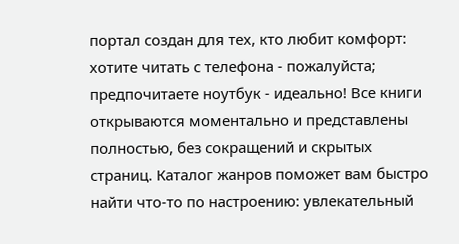портал создан для тех, кто любит комфорт: хотите читать с телефона - пожалуйста; предпочитаете ноутбук - идеально! Все книги открываются моментально и представлены полностью, без сокращений и скрытых страниц. Каталог жанров поможет вам быстро найти что-то по настроению: увлекательный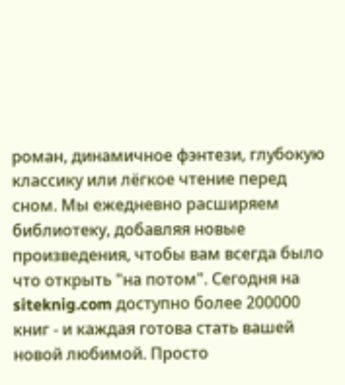роман, динамичное фэнтези, глубокую классику или лёгкое чтение перед сном. Мы ежедневно расширяем библиотеку, добавляя новые произведения, чтобы вам всегда было что открыть "на потом". Сегодня на siteknig.com доступно более 200000 книг - и каждая готова стать вашей новой любимой. Просто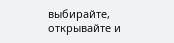выбирайте, открывайте и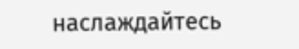наслаждайтесь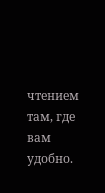чтением там, где вам удобно.